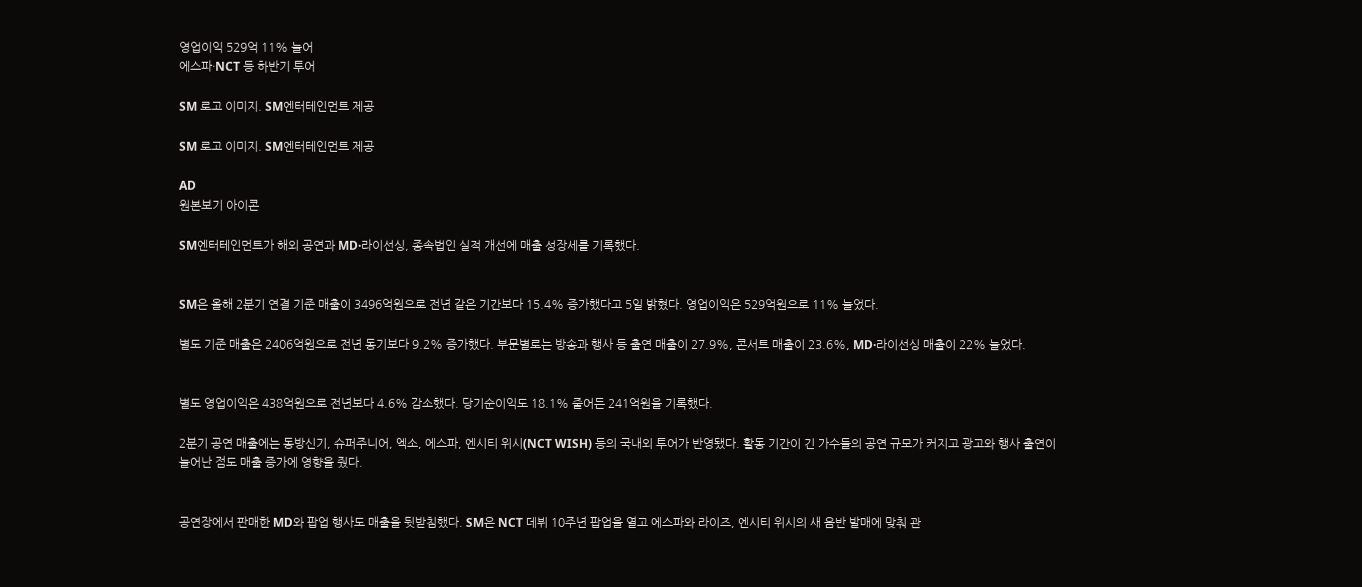영업이익 529억 11% 늘어
에스파·NCT 등 하반기 투어

SM 로고 이미지. SM엔터테인먼트 제공

SM 로고 이미지. SM엔터테인먼트 제공

AD
원본보기 아이콘

SM엔터테인먼트가 해외 공연과 MD·라이선싱, 종속법인 실적 개선에 매출 성장세를 기록했다.


SM은 올해 2분기 연결 기준 매출이 3496억원으로 전년 같은 기간보다 15.4% 증가했다고 5일 밝혔다. 영업이익은 529억원으로 11% 늘었다.

별도 기준 매출은 2406억원으로 전년 동기보다 9.2% 증가했다. 부문별로는 방송과 행사 등 출연 매출이 27.9%, 콘서트 매출이 23.6%, MD·라이선싱 매출이 22% 늘었다.


별도 영업이익은 438억원으로 전년보다 4.6% 감소했다. 당기순이익도 18.1% 줄어든 241억원을 기록했다.

2분기 공연 매출에는 동방신기, 슈퍼주니어, 엑소, 에스파, 엔시티 위시(NCT WISH) 등의 국내외 투어가 반영됐다. 활동 기간이 긴 가수들의 공연 규모가 커지고 광고와 행사 출연이 늘어난 점도 매출 증가에 영향을 줬다.


공연장에서 판매한 MD와 팝업 행사도 매출을 뒷받침했다. SM은 NCT 데뷔 10주년 팝업을 열고 에스파와 라이즈, 엔시티 위시의 새 음반 발매에 맞춰 관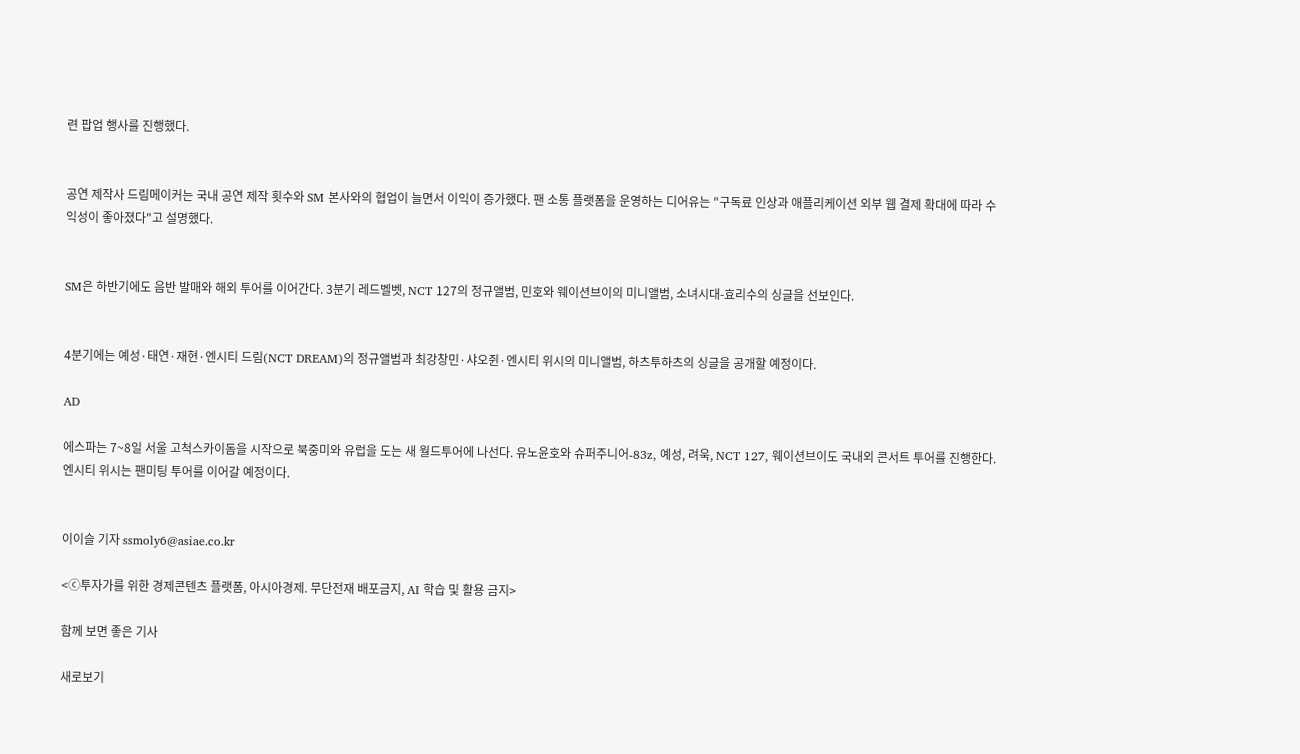련 팝업 행사를 진행했다.


공연 제작사 드림메이커는 국내 공연 제작 횟수와 SM 본사와의 협업이 늘면서 이익이 증가했다. 팬 소통 플랫폼을 운영하는 디어유는 "구독료 인상과 애플리케이션 외부 웹 결제 확대에 따라 수익성이 좋아졌다"고 설명했다.


SM은 하반기에도 음반 발매와 해외 투어를 이어간다. 3분기 레드벨벳, NCT 127의 정규앨범, 민호와 웨이션브이의 미니앨범, 소녀시대-효리수의 싱글을 선보인다.


4분기에는 예성·태연·재현·엔시티 드림(NCT DREAM)의 정규앨범과 최강창민·샤오쥔·엔시티 위시의 미니앨범, 하츠투하츠의 싱글을 공개할 예정이다.

AD

에스파는 7~8일 서울 고척스카이돔을 시작으로 북중미와 유럽을 도는 새 월드투어에 나선다. 유노윤호와 슈퍼주니어-83z, 예성, 려욱, NCT 127, 웨이션브이도 국내외 콘서트 투어를 진행한다. 엔시티 위시는 팬미팅 투어를 이어갈 예정이다.


이이슬 기자 ssmoly6@asiae.co.kr

<ⓒ투자가를 위한 경제콘텐츠 플랫폼, 아시아경제. 무단전재 배포금지, AI 학습 및 활용 금지>

함께 보면 좋은 기사

새로보기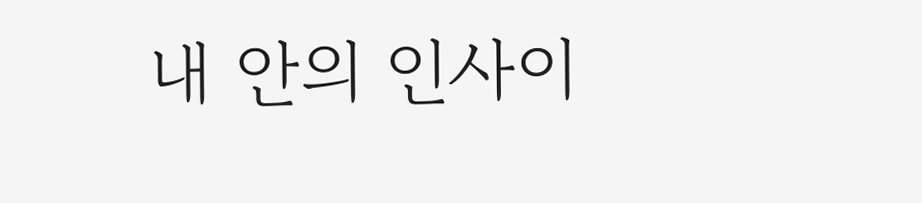내 안의 인사이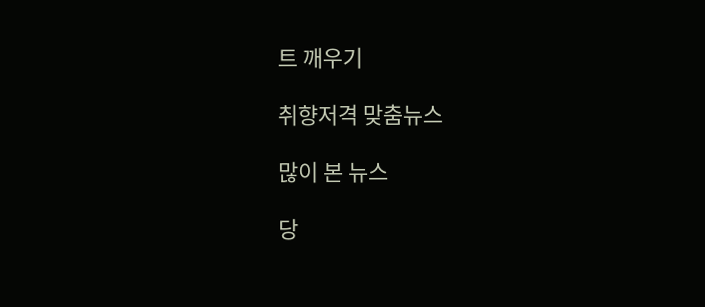트 깨우기

취향저격 맞춤뉴스

많이 본 뉴스

당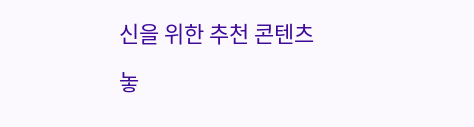신을 위한 추천 콘텐츠

놓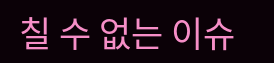칠 수 없는 이슈